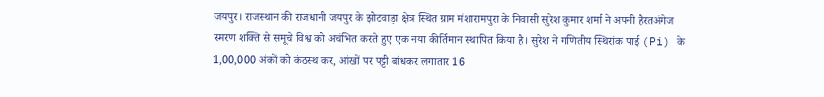जयपुर। राजस्थान की राजधानी जयपुर के झोटवाड़ा क्षेत्र स्थित ग्राम मंशारामपुरा के निवासी सुरेश कुमार शर्मा ने अपनी हैरतअंगेज स्मरण शक्ति से समूचे विश्व को अचंभित करते हुए एक नया कीर्तिमान स्थापित किया है। सुरेश ने गणितीय स्थिरांक पाई (Pi) के 1,00,000 अंकों को कंठस्थ कर, आंखों पर पट्टी बांधकर लगातार 16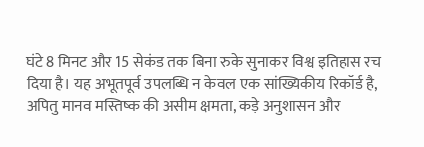घंटे 8 मिनट और 15 सेकंड तक बिना रुके सुनाकर विश्व इतिहास रच दिया है। यह अभूतपूर्व उपलब्धि न केवल एक सांख्यिकीय रिकॉर्ड है, अपितु मानव मस्तिष्क की असीम क्षमता, कड़े अनुशासन और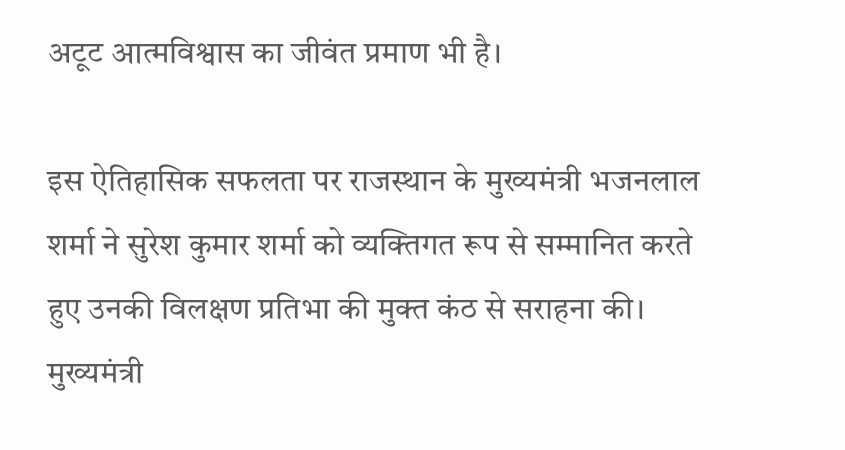अटूट आत्मविश्वास का जीवंत प्रमाण भी है।

इस ऐतिहासिक सफलता पर राजस्थान के मुख्यमंत्री भजनलाल शर्मा ने सुरेश कुमार शर्मा को व्यक्तिगत रूप से सम्मानित करते हुए उनकी विलक्षण प्रतिभा की मुक्त कंठ से सराहना की। मुख्यमंत्री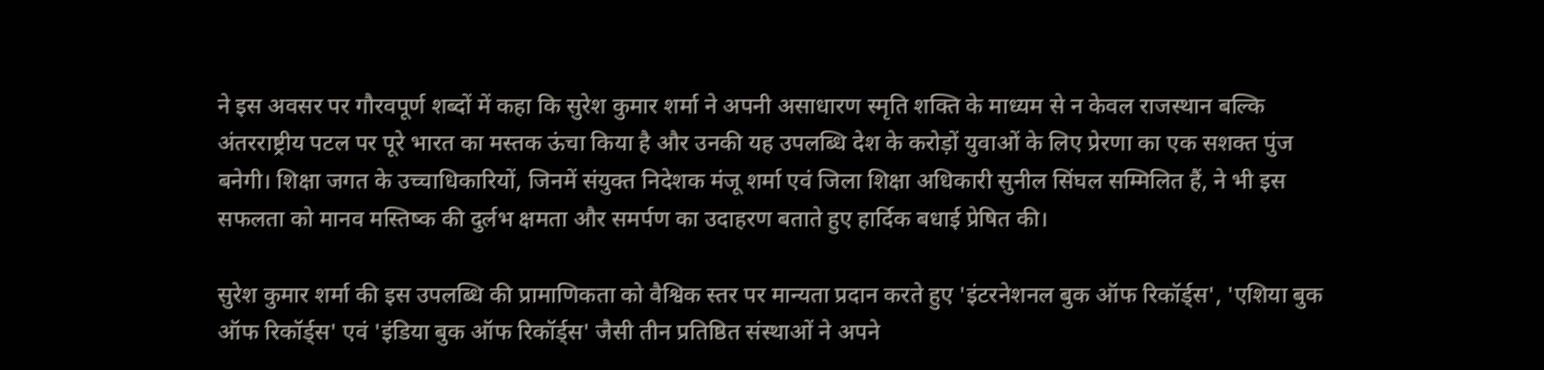ने इस अवसर पर गौरवपूर्ण शब्दों में कहा कि सुरेश कुमार शर्मा ने अपनी असाधारण स्मृति शक्ति के माध्यम से न केवल राजस्थान बल्कि अंतरराष्ट्रीय पटल पर पूरे भारत का मस्तक ऊंचा किया है और उनकी यह उपलब्धि देश के करोड़ों युवाओं के लिए प्रेरणा का एक सशक्त पुंज बनेगी। शिक्षा जगत के उच्चाधिकारियों, जिनमें संयुक्त निदेशक मंजू शर्मा एवं जिला शिक्षा अधिकारी सुनील सिंघल सम्मिलित हैं, ने भी इस सफलता को मानव मस्तिष्क की दुर्लभ क्षमता और समर्पण का उदाहरण बताते हुए हार्दिक बधाई प्रेषित की।

सुरेश कुमार शर्मा की इस उपलब्धि की प्रामाणिकता को वैश्विक स्तर पर मान्यता प्रदान करते हुए 'इंटरनेशनल बुक ऑफ रिकॉर्ड्स', 'एशिया बुक ऑफ रिकॉर्ड्स' एवं 'इंडिया बुक ऑफ रिकॉर्ड्स' जैसी तीन प्रतिष्ठित संस्थाओं ने अपने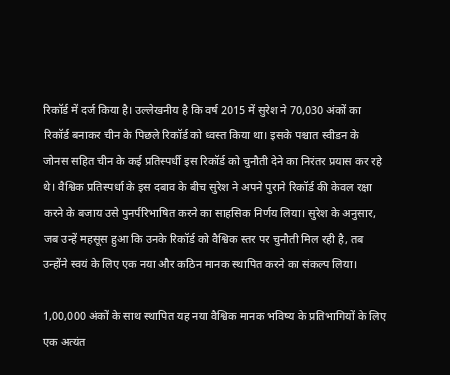रिकॉर्ड में दर्ज किया है। उल्लेखनीय है कि वर्ष 2015 में सुरेश ने 70,030 अंकों का रिकॉर्ड बनाकर चीन के पिछले रिकॉर्ड को ध्वस्त किया था। इसके पश्चात स्वीडन के जोनस सहित चीन के कई प्रतिस्पर्धी इस रिकॉर्ड को चुनौती देने का निरंतर प्रयास कर रहे थे। वैश्विक प्रतिस्पर्धा के इस दबाव के बीच सुरेश ने अपने पुराने रिकॉर्ड की केवल रक्षा करने के बजाय उसे पुनर्परिभाषित करने का साहसिक निर्णय लिया। सुरेश के अनुसार, जब उन्हें महसूस हुआ कि उनके रिकॉर्ड को वैश्विक स्तर पर चुनौती मिल रही है, तब उन्होंने स्वयं के लिए एक नया और कठिन मानक स्थापित करने का संकल्प लिया।

1,00,000 अंकों के साथ स्थापित यह नया वैश्विक मानक भविष्य के प्रतिभागियों के लिए एक अत्यंत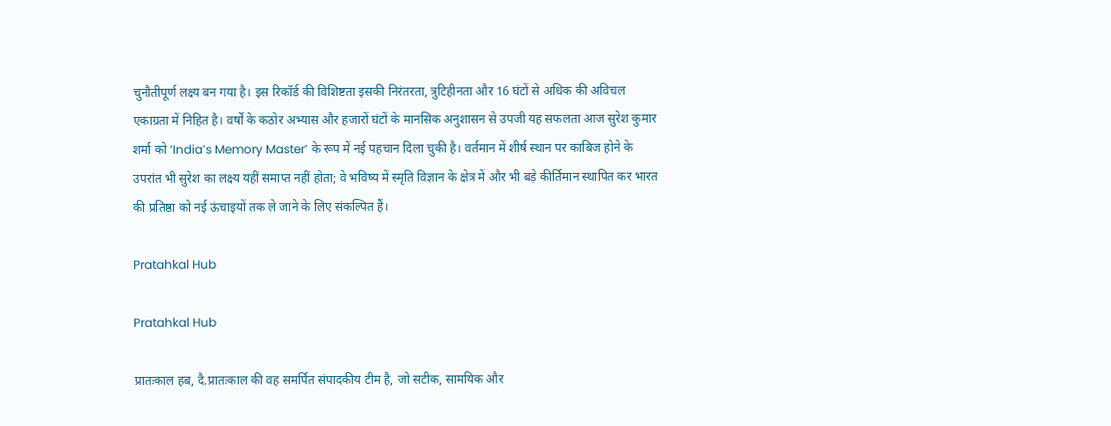चुनौतीपूर्ण लक्ष्य बन गया है। इस रिकॉर्ड की विशिष्टता इसकी निरंतरता, त्रुटिहीनता और 16 घंटों से अधिक की अविचल एकाग्रता में निहित है। वर्षों के कठोर अभ्यास और हजारों घंटों के मानसिक अनुशासन से उपजी यह सफलता आज सुरेश कुमार शर्मा को ‘India’s Memory Master’ के रूप में नई पहचान दिला चुकी है। वर्तमान में शीर्ष स्थान पर काबिज होने के उपरांत भी सुरेश का लक्ष्य यहीं समाप्त नहीं होता; वे भविष्य में स्मृति विज्ञान के क्षेत्र में और भी बड़े कीर्तिमान स्थापित कर भारत की प्रतिष्ठा को नई ऊंचाइयों तक ले जाने के लिए संकल्पित हैं।

Pratahkal Hub

Pratahkal Hub

प्रातःकाल हब, दै.प्रातःकाल की वह समर्पित संपादकीय टीम है, जो सटीक, सामयिक और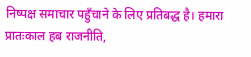निष्पक्ष समाचार पहुँचाने के लिए प्रतिबद्ध है। हमारा प्रातःकाल हब राजनीति,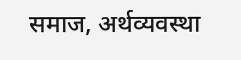समाज, अर्थव्यवस्था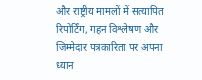और राष्ट्रीय मामलों में सत्यापित रिपोर्टिंग, गहन विश्लेषण और जिम्मेदार पत्रकारिता पर अपना ध्यान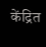केंद्रित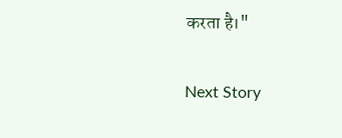करता है।"

Next Story